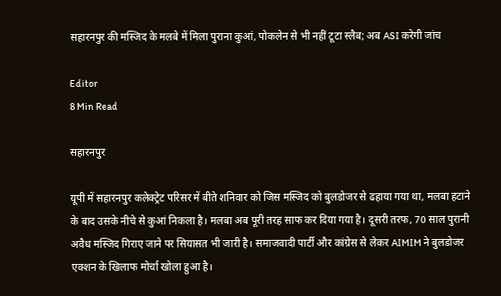सहारनपुर की मस्जिद के मलबे में मिला पुराना कुआं, पोकलेन से भी नहीं टूटा स्लैब; अब ASI करेगी जांच

Editor
8 Min Read

सहारनपुर

यूपी में सहारनपुर कलेक्ट्रेट परिसर में बीते शनिवार को जिस मस्जिद को बुलडोजर से ढहाया गया था, मलबा हटाने के बाद उसके नीचे से कुआं निकला है। मलबा अब पूरी तरह साफ कर दिया गया है। दूसरी तरफ, 70 साल पुरानी अवैध मस्जिद गिराए जाने पर सियासत भी जारी है। समाजवादी पार्टी और कांग्रेस से लेकर AIMIM ने बुलडोजर एक्शन के खिलाफ मोर्चा खोला हुआ है।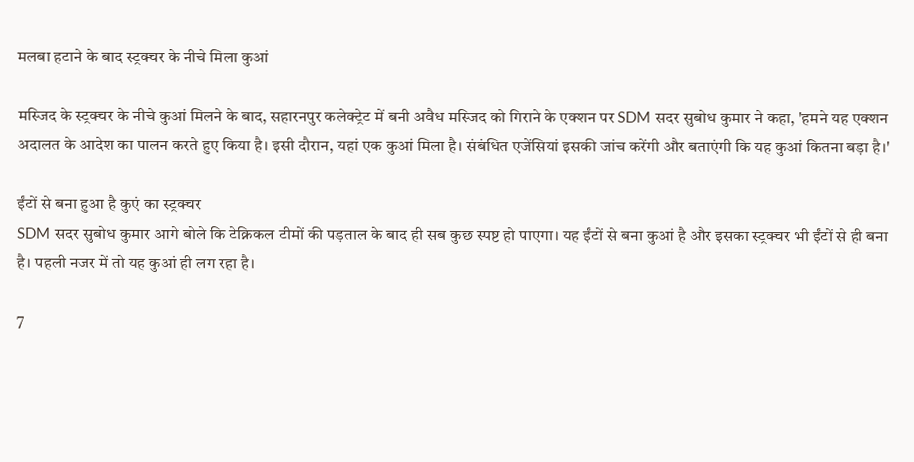मलबा हटाने के बाद स्ट्रक्चर के नीचे मिला कुआं

मस्जिद के स्ट्रक्चर के नीचे कुआं मिलने के बाद, सहारनपुर कलेक्ट्रेट में बनी अवैध मस्जिद को गिराने के एक्शन पर SDM सदर सुबोध कुमार ने कहा, 'हमने यह एक्शन अदालत के आदेश का पालन करते हुए किया है। इसी दौरान, यहां एक कुआं मिला है। संबंधित एजेंसियां इसकी जांच करेंगी और बताएंगी कि यह कुआं कितना बड़ा है।'

ईंटों से बना हुआ है कुएं का स्ट्रक्चर
SDM सदर सुबोध कुमार आगे बोले कि टेक्निकल टीमों की पड़ताल के बाद ही सब कुछ स्पष्ट हो पाएगा। यह ईंटों से बना कुआं है और इसका स्ट्रक्चर भी ईंटों से ही बना है। पहली नजर में तो यह कुआं ही लग रहा है।

7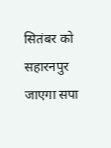सितंबर को सहारनपुर जाएगा सपा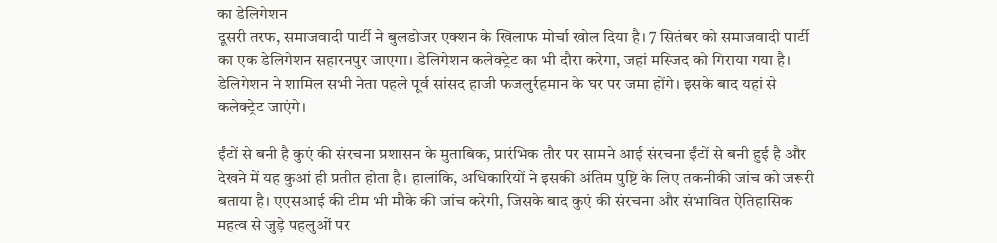का डेलिगेशन
दूसरी तरफ, समाजवादी पार्टी ने बुलडोजर एक्शन के खिलाफ मोर्चा खोल दिया है। 7 सितंबर को समाजवादी पार्टी का एक डेलिगेशन सहारनपुर जाएगा। डेलिगेशन कलेक्ट्रेट का भी दौरा करेगा, जहां मस्जिद को गिराया गया है। डेलिगेशन ने शामिल सभी नेता पहले पूर्व सांसद हाजी फजलुर्रहमान के घर पर जमा होंगे। इसके बाद यहां से कलेक्ट्रेट जाएंगे।

ईंटों से बनी है कुएं की संरचना प्रशासन के मुताबिक, प्रारंभिक तौर पर सामने आई संरचना ईंटों से बनी हुई है और देखने में यह कुआं ही प्रतीत होता है। हालांकि, अधिकारियों ने इसकी अंतिम पुष्टि के लिए तकनीकी जांच को जरूरी बताया है। एएसआई की टीम भी मौके की जांच करेगी, जिसके बाद कुएं की संरचना और संभावित ऐतिहासिक महत्व से जुड़े पहलुओं पर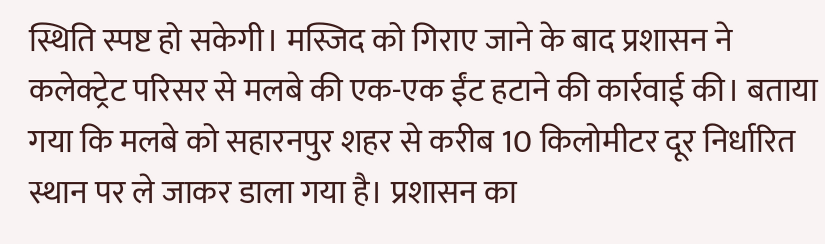स्थिति स्पष्ट हो सकेगी। मस्जिद को गिराए जाने के बाद प्रशासन ने कलेक्ट्रेट परिसर से मलबे की एक-एक ईंट हटाने की कार्रवाई की। बताया गया कि मलबे को सहारनपुर शहर से करीब 10 किलोमीटर दूर निर्धारित स्थान पर ले जाकर डाला गया है। प्रशासन का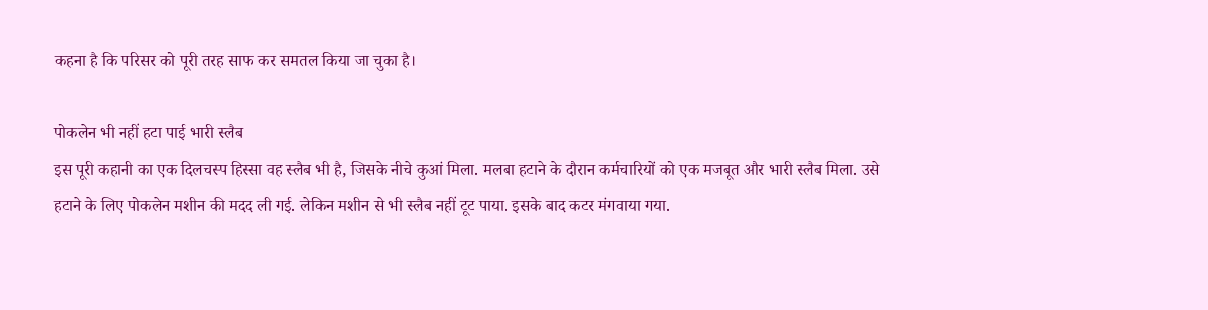कहना है कि परिसर को पूरी तरह साफ कर समतल किया जा चुका है।

पोकलेन भी नहीं हटा पाई भारी स्लैब
इस पूरी कहानी का एक दिलचस्प हिस्सा वह स्लैब भी है, जिसके नीचे कुआं मिला. मलबा हटाने के दौरान कर्मचारियों को एक मजबूत और भारी स्लैब मिला. उसे हटाने के लिए पोकलेन मशीन की मदद ली गई. लेकिन मशीन से भी स्लैब नहीं टूट पाया. इसके बाद कटर मंगवाया गया.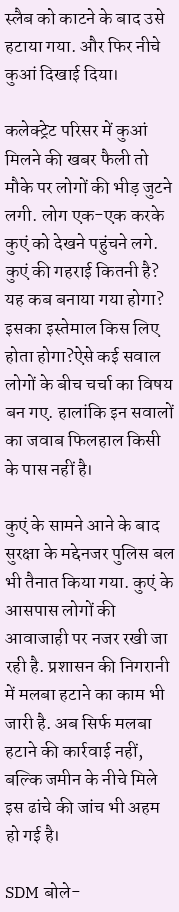स्लैब को काटने के बाद उसे हटाया गया. और फिर नीचे कुआं दिखाई दिया।

कलेक्ट्रेट परिसर में कुआं मिलने की खबर फैली तो मौके पर लोगों की भीड़ जुटने लगी. लोग एक-एक करके कुएं को देखने पहुंचने लगे. कुएं की गहराई कितनी है? यह कब बनाया गया होगा? इसका इस्तेमाल किस लिए होता होगा?ऐसे कई सवाल लोगों के बीच चर्चा का विषय बन गए. हालांकि इन सवालों का जवाब फिलहाल किसी के पास नहीं है।

कुएं के सामने आने के बाद सुरक्षा के मद्देनजर पुलिस बल भी तैनात किया गया. कुएं के आसपास लोगों की आवाजाही पर नजर रखी जा रही है. प्रशासन की निगरानी में मलबा हटाने का काम भी जारी है. अब सिर्फ मलबा हटाने की कार्रवाई नहीं, बल्कि जमीन के नीचे मिले इस ढांचे की जांच भी अहम हो गई है।

SDM बोले-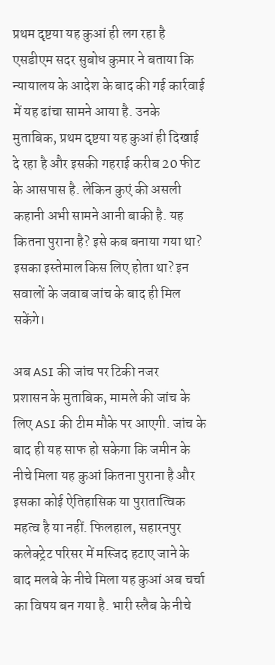प्रथम दृष्टया यह कुआं ही लग रहा है
एसडीएम सदर सुबोध कुमार ने बताया कि न्यायालय के आदेश के बाद की गई कार्रवाई में यह ढांचा सामने आया है. उनके मुताबिक, प्रथम दृष्टया यह कुआं ही दिखाई दे रहा है और इसकी गहराई करीब 20 फीट के आसपास है. लेकिन कुएं की असली कहानी अभी सामने आनी बाकी है. यह कितना पुराना है? इसे कब बनाया गया था? इसका इस्तेमाल किस लिए होता था? इन सवालों के जवाब जांच के बाद ही मिल सकेंगे।

अब ASI की जांच पर टिकी नजर
प्रशासन के मुताबिक, मामले की जांच के लिए ASI की टीम मौके पर आएगी. जांच के बाद ही यह साफ हो सकेगा कि जमीन के नीचे मिला यह कुआं कितना पुराना है और इसका कोई ऐतिहासिक या पुरातात्विक महत्व है या नहीं. फिलहाल, सहारनपुर कलेक्ट्रेट परिसर में मस्जिद हटाए जाने के बाद मलबे के नीचे मिला यह कुआं अब चर्चा का विषय बन गया है. भारी स्लैब के नीचे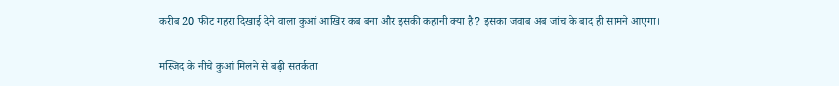करीब 20 फीट गहरा दिखाई देने वाला कुआं आखिर कब बना और इसकी कहानी क्या है? इसका जवाब अब जांच के बाद ही सामने आएगा।

मस्जिद के नीचे कुआं मिलने से बढ़ी सतर्कता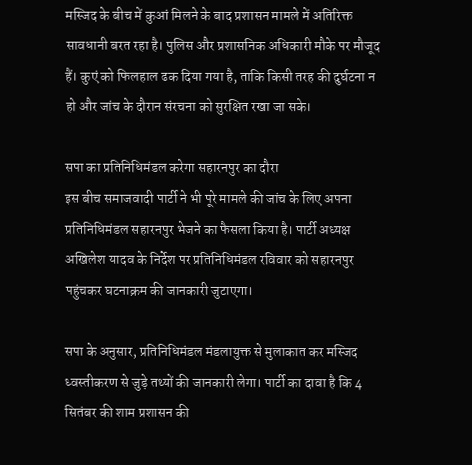मस्जिद के बीच में कुआं मिलने के बाद प्रशासन मामले में अतिरिक्त सावधानी बरत रहा है। पुलिस और प्रशासनिक अधिकारी मौके पर मौजूद हैं। कुएं को फिलहाल ढक दिया गया है, ताकि किसी तरह की दुर्घटना न हो और जांच के दौरान संरचना को सुरक्षित रखा जा सके।

सपा का प्रतिनिधिमंडल करेगा सहारनपुर का दौरा
इस बीच समाजवादी पार्टी ने भी पूरे मामले की जांच के लिए अपना प्रतिनिधिमंडल सहारनपुर भेजने का फैसला किया है। पार्टी अध्यक्ष अखिलेश यादव के निर्देश पर प्रतिनिधिमंडल रविवार को सहारनपुर पहुंचकर घटनाक्रम की जानकारी जुटाएगा।

सपा के अनुसार, प्रतिनिधिमंडल मंडलायुक्त से मुलाकात कर मस्जिद ध्वस्तीकरण से जुड़े तथ्यों की जानकारी लेगा। पार्टी का दावा है कि 4 सितंबर की शाम प्रशासन की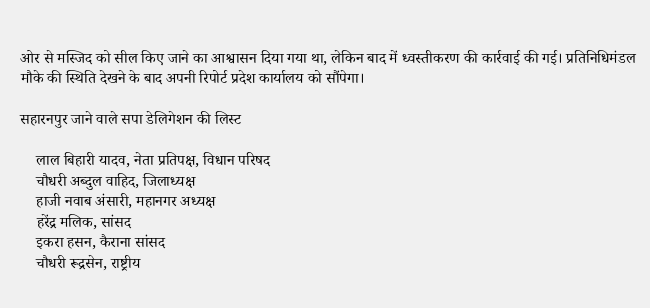ओर से मस्जिद को सील किए जाने का आश्वासन दिया गया था, लेकिन बाद में ध्वस्तीकरण की कार्रवाई की गई। प्रतिनिधिमंडल मौके की स्थिति देखने के बाद अपनी रिपोर्ट प्रदेश कार्यालय को सौंपेगा।

सहारनपुर जाने वाले सपा डेलिगेशन की लिस्ट

    लाल बिहारी यादव, नेता प्रतिपक्ष, विधान परिषद
    चौधरी अब्दुल वाहिद, जिलाध्यक्ष
    हाजी नवाब अंसारी, महानगर अध्यक्ष
    हरेंद्र मलिक, सांसद
    इकरा हसन, कैराना सांसद
    चौधरी रूद्रसेन, राष्ट्रीय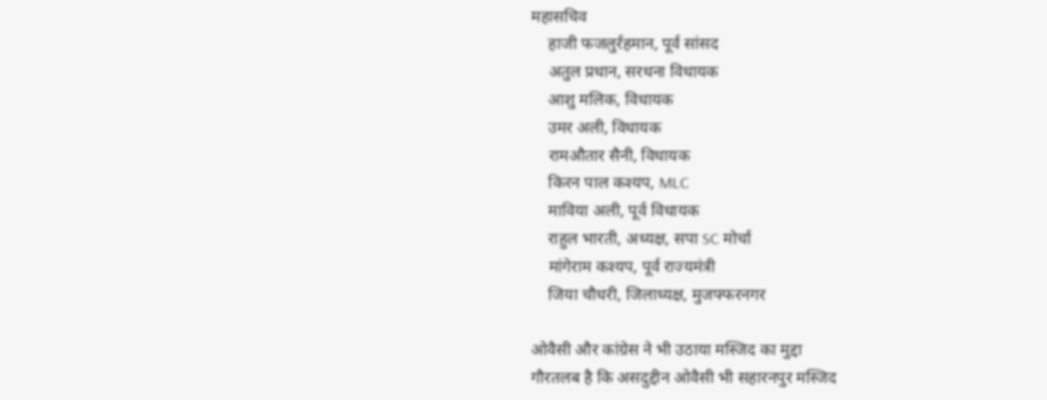महासचिव
    हाजी फजलुर्रहमान, पूर्व सांसद
    अतुल प्रधान, सरधना विधायक
    आशु मलिक, विधायक
    उमर अली, विधायक
    रामऔतार सैनी, विधायक
    किरन पाल कश्यप, MLC
    माविया अली, पूर्व विधायक
    राहुल भारती, अध्यक्ष, सपा SC मोर्चा
    मांगेराम कश्यप, पूर्व राज्यमंत्री
    जिया चौधरी, जिलाध्यक्ष, मुजफ्फरनगर

ओवैसी और कांग्रेस ने भी उठाया मस्जिद का मुद्दा
गौरतलब है कि असदुद्दीन ओवैसी भी सहारनपुर मस्जिद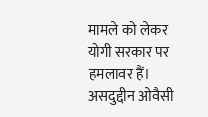मामले को लेकर योगी सरकार पर हमलावर हैं। असदुद्दीन ओवैसी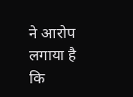ने आरोप लगाया है कि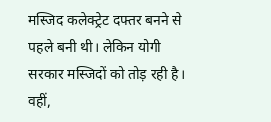मस्जिद कलेक्ट्रेट दफ्तर बनने से पहले बनी थी। लेकिन योगी सरकार मस्जिदों को तोड़ रही है। वहीं,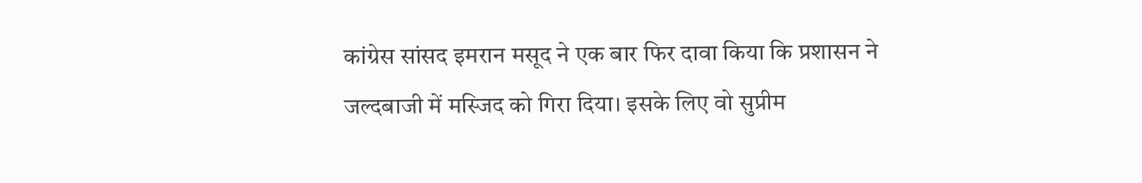कांग्रेस सांसद इमरान मसूद ने एक बार फिर दावा किया कि प्रशासन ने जल्दबाजी में मस्जिद को गिरा दिया। इसके लिए वो सुप्रीम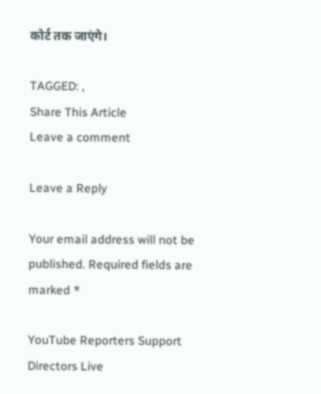कोर्ट तक जाएंगे।

TAGGED: ,
Share This Article
Leave a comment

Leave a Reply

Your email address will not be published. Required fields are marked *

YouTube Reporters Support Directors Live